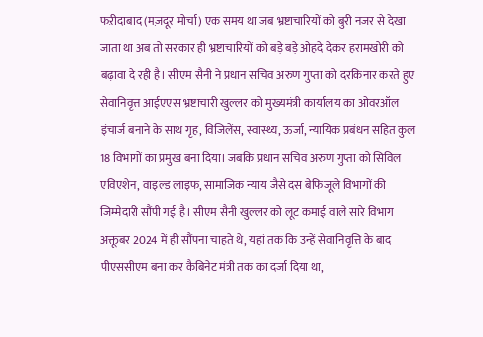फऱीदाबाद (मज़दूर मोर्चा) एक समय था जब भ्रष्टाचारियों को बुरी नजर से देखा जाता था अब तो सरकार ही भ्रष्टाचारियों को बड़े बड़े ओहदे देकर हरामखोरी को बढ़ावा दे रही है। सीएम सैनी ने प्रधान सचिव अरुण गुप्ता को दरकिनार करते हुए सेवानिवृत्त आईएएस भ्रष्टाचारी खुल्लर को मुख्यमंत्री कार्यालय का ओवरऑल इंचार्ज बनाने के साथ गृह, विजिलेंस, स्वास्थ्य, ऊर्जा, न्यायिक प्रबंधन सहित कुल 18 विभागों का प्रमुख बना दिया। जबकि प्रधान सचिव अरुण गुप्ता को सिविल एविएशेन, वाइल्ड लाइफ, सामाजिक न्याय जैसे दस बेफिजूले विभागों की जिम्मेदारी सौंपी गई है। सीएम सैनी खुल्लर को लूट कमाई वाले सारे विभाग अक्तूबर 2024 में ही सौंपना चाहते थे, यहां तक कि उन्हें सेवानिवृत्ति के बाद पीएससीएम बना कर कैबिनेट मंत्री तक का दर्जा दिया था,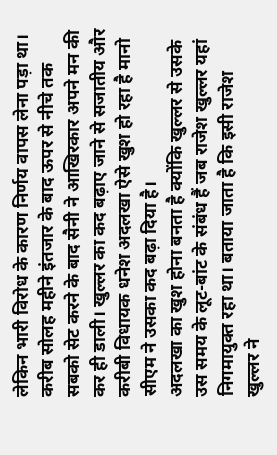लेकिन भारी विरोध के कारण निर्णय वापस लेना पड़ा था। करीब सोलह महीने इंतजार के बाद ऊपर से नीचे तक सबको सेट करने के बाद सैनी ने आखिरकार अपने मन की कर ही डाली। खुल्लर का कद बढ़ाए जाने से सजातीय और करीबी विधायक धनेश अदलखा ऐसे खुश हो रहा है मानो सीएम ने उसका कद बढ़ा दिया है।
अदलखा का खुश होना बनता है क्योंकि खुल्लर से उसके उस समय के लूट-बांट के संबंध हैं जब राजेश खुल्लर यहां निगमायुक्त रहा था। बताया जाता है कि इसी राजेश खुल्लर ने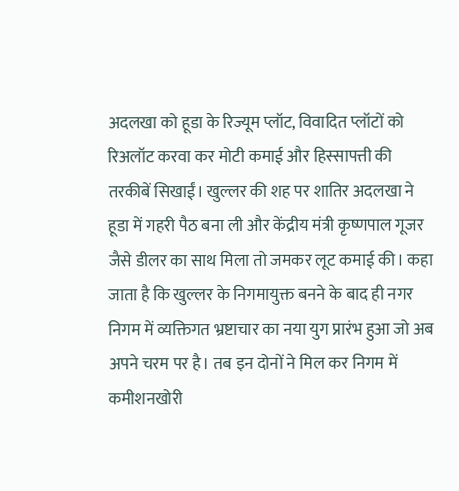अदलखा को हूडा के रिज्यूम प्लॉट, विवादित प्लॉटों को रिअलॉट करवा कर मोटी कमाई और हिस्सापत्ती की तरकीबें सिखाईं। खुल्लर की शह पर शातिर अदलखा ने हूडा में गहरी पैठ बना ली और केंद्रीय मंत्री कृष्णपाल गूजर जैसे डीलर का साथ मिला तो जमकर लूट कमाई की। कहा जाता है कि खुल्लर के निगमायुक्त बनने के बाद ही नगर निगम में व्यक्तिगत भ्रष्टाचार का नया युग प्रारंभ हुआ जो अब अपने चरम पर है। तब इन दोनों ने मिल कर निगम में कमीशनखोरी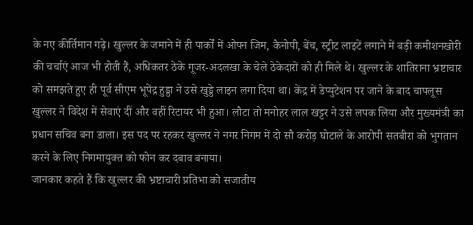के नए कीर्तिमान गढ़े। खुल्लर के जमाने में ही पार्कों में ओपन जिम, कैनोपी, बेंच, स्ट्रीट लाइटें लगाने में बड़ी कमीशनखोरी की चर्चाएं आज भी होती हैं, अधिकतर ठेके गूजर-अदलखा के चेले ठेकेदारों को ही मिले थे। खुल्लर के शातिराना भ्रष्टाचार को समझते हुए ही पूर्व सीएम भूपेंद्र हुड्डा ने उसे खुड्डे लाइन लगा दिया था। केंद्र में डेप्युटेशन पर जाने के बाद चापलूस खुल्लर ने विदेश में सेवाएं दीं और वहीं रिटायर भी हुआ। लौटा तो मनोहर लाल खट्टर ने उसे लपक लिया और मुख्यमंत्री का प्रधान सचिव बना डाला। इस पद पर रहकर खुल्लर ने नगर निगम में दो सौ करोड़ घोटाले के आरोपी सतबीरा को भुगतान करने के लिए निगमायुक्त को फोन कर दबाव बनाया।
जानकार कहते हैं कि खुल्लर की भ्रष्टाचारी प्रतिभा को सजातीय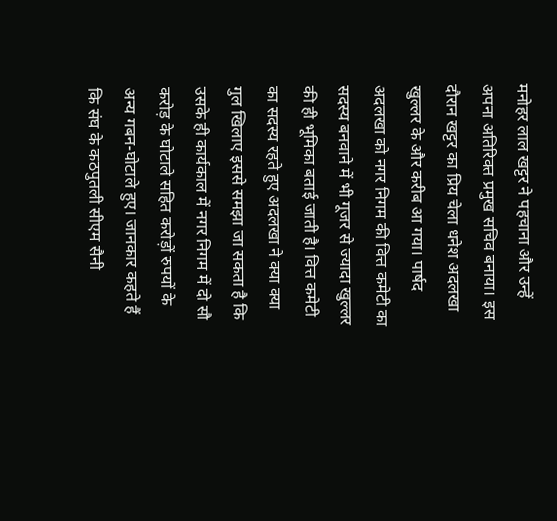मनोहर लाल खट्टर ने पहचाना और उन्हें अपना अतिरिक्त प्रमुख सचिव बनाया। इस दौरान खट्टर का प्रिय चेला धनेश अदलखा खुल्लर के और करीब आ गया। पार्षद अदलखा को नगर निगम की वित्त कमेटी का सदस्य बनवाने में भी गूजर से ज्यादा खुल्लर की ही भूमिका बताई जाती है। वित्त कमेटी का सदस्य रहते हुए अदलखा ने क्या क्या गुल खिलाए इससे समझा जा सकता है कि उसके ही कार्यकाल में नगर निगम में दो सौ करोड़ के घोटाले सहित करोड़ों रुपयों के अन्य गबन-घोटाले हुए। जानकार कहते हैं कि संघ के कठपुतली सीएम सैनी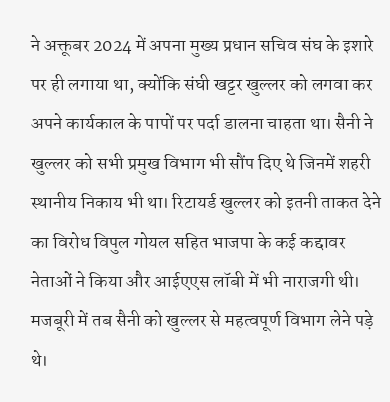ने अक्तूबर 2024 में अपना मुख्य प्रधान सचिव संघ के इशारे पर ही लगाया था, क्योंकि संघी खट्टर खुल्लर को लगवा कर अपने कार्यकाल के पापों पर पर्दा डालना चाहता था। सैनी ने खुल्लर को सभी प्रमुख विभाग भी सौंप दिए थे जिनमें शहरी स्थानीय निकाय भी था। रिटायर्ड खुल्लर को इतनी ताकत देने का विरोध विपुल गोयल सहित भाजपा के कई कद्दावर नेताओं ने किया और आईएएस लॉबी में भी नाराजगी थी। मजबूरी में तब सैनी को खुल्लर से महत्वपूर्ण विभाग लेने पड़े थे।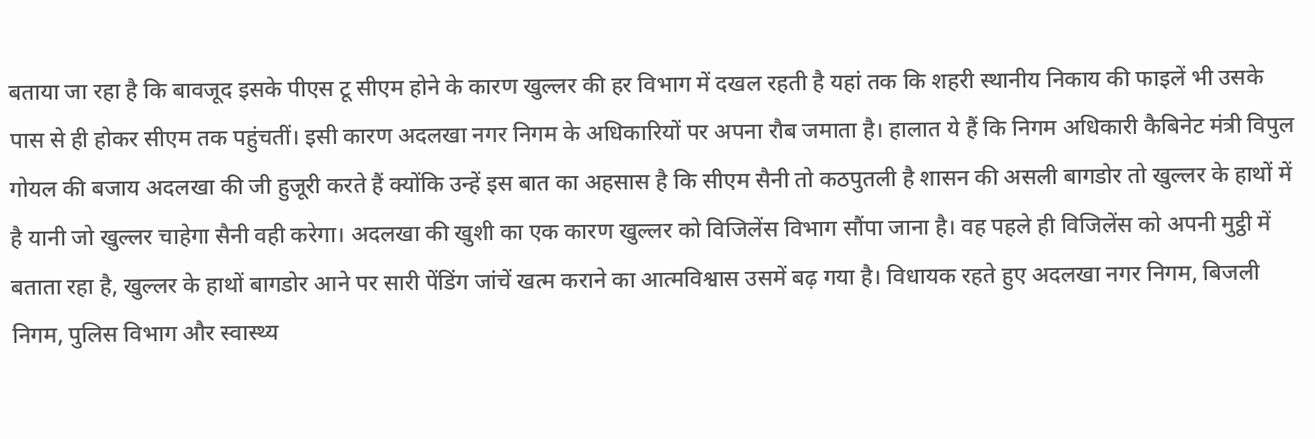बताया जा रहा है कि बावजूद इसके पीएस टू सीएम होने के कारण खुल्लर की हर विभाग में दखल रहती है यहां तक कि शहरी स्थानीय निकाय की फाइलें भी उसके पास से ही होकर सीएम तक पहुंचतीं। इसी कारण अदलखा नगर निगम के अधिकारियों पर अपना रौब जमाता है। हालात ये हैं कि निगम अधिकारी कैबिनेट मंत्री विपुल गोयल की बजाय अदलखा की जी हुजूरी करते हैं क्योंकि उन्हें इस बात का अहसास है कि सीएम सैनी तो कठपुतली है शासन की असली बागडोर तो खुल्लर के हाथों में है यानी जो खुल्लर चाहेगा सैनी वही करेगा। अदलखा की खुशी का एक कारण खुल्लर को विजिलेंस विभाग सौंपा जाना है। वह पहले ही विजिलेंस को अपनी मुट्ठी में बताता रहा है, खुल्लर के हाथों बागडोर आने पर सारी पेंडिंग जांचें खत्म कराने का आत्मविश्वास उसमें बढ़ गया है। विधायक रहते हुए अदलखा नगर निगम, बिजली निगम, पुलिस विभाग और स्वास्थ्य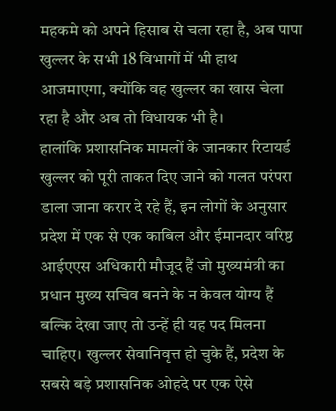महकमे को अपने हिसाब से चला रहा है, अब पापा खुल्लर के सभी 18 विभागों में भी हाथ आजमाएगा, क्योंकि वह खुल्लर का खास चेला रहा है और अब तो विधायक भी है।
हालांकि प्रशासनिक मामलों के जानकार रिटायर्ड खुल्लर को पूरी ताकत दिए जाने को गलत परंपरा डाला जाना करार दे रहे हैं, इन लोगों के अनुसार प्रदेश में एक से एक काबिल और ईमानदार वरिष्ठ आईएएस अधिकारी मौजूद हैं जो मुख्यमंत्री का प्रधान मुख्य सचिव बनने के न केवल योग्य हैं बल्कि देखा जाए तो उन्हें ही यह पद मिलना चाहिए। खुल्लर सेवानिवृत्त हो चुके हैं, प्रदेश के सबसे बड़े प्रशासनिक ओहदे पर एक ऐसे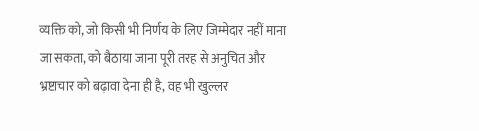व्यक्ति को, जो किसी भी निर्णय के लिए जिम्मेदार नहीं माना जा सकता, को बैठाया जाना पूरी तरह से अनुचित और भ्रष्टाचार को बढ़ावा देना ही है, वह भी खुल्लर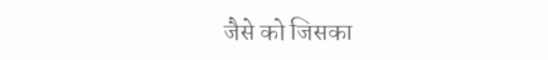जैसे को जिसका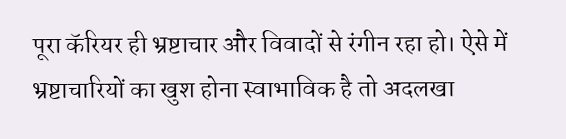पूरा कॅरियर ही भ्रष्टाचार और विवादों से रंगीन रहा हो। ऐसे में भ्रष्टाचारियों का खुश होना स्वाभाविक है तो अदलखा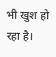भी खुश हो रहा है।